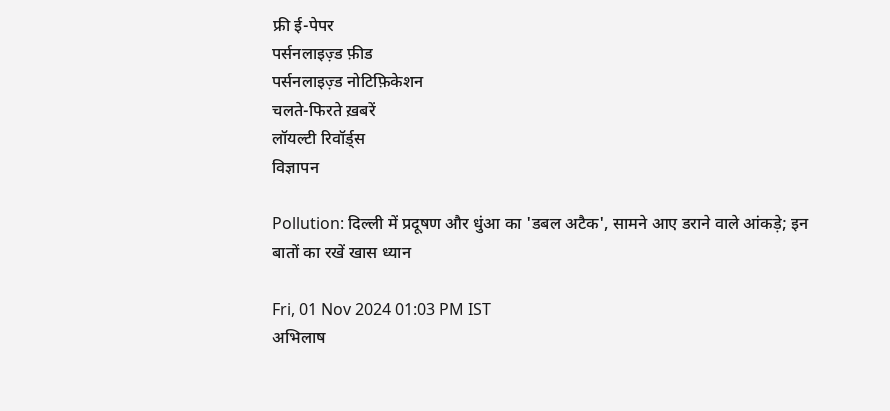फ्री ई-पेपर
पर्सनलाइज़्ड फ़ीड
पर्सनलाइज़्ड नोटिफ़िकेशन
चलते-फिरते ख़बरें
लॉयल्टी रिवॉर्ड्स
विज्ञापन

Pollution: दिल्ली में प्रदूषण और धुंआ का 'डबल अटैक', सामने आए डराने वाले आंकड़े; इन बातों का रखें खास ध्यान

Fri, 01 Nov 2024 01:03 PM IST
अभिलाष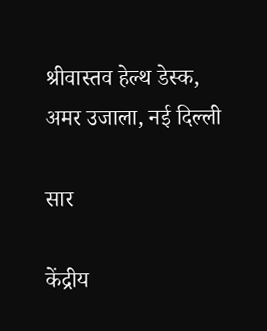श्रीवास्तव हेल्थ डेस्क, अमर उजाला, नई दिल्ली

सार

केंद्रीय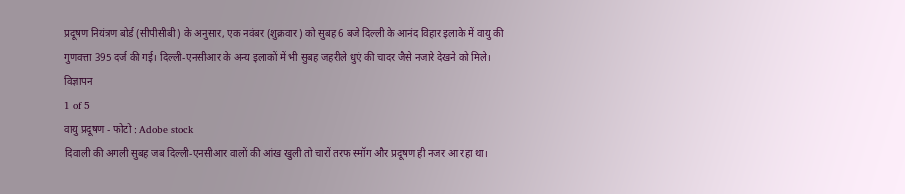प्रदूषण नियंत्रण बोर्ड (सीपीसीबी) के अनुसार, एक नवंबर (शुक्रवार) को सुबह 6 बजे दिल्ली के आनंद विहार इलाके में वायु की गुणवत्ता 395 दर्ज की गई। दिल्ली-एनसीआर के अन्य इलाकों में भी सुबह जहरीले धुएं की चादर जैसे नजारे देखने को मिले।
विज्ञापन
1 of 5
वायु प्रदूषण - फोटो : Adobe stock
दिवाली की अगली सुबह जब दिल्ली-एनसीआर वालों की आंख खुली तो चारों तरफ स्मॉग और प्रदूषण ही नजर आ रहा था।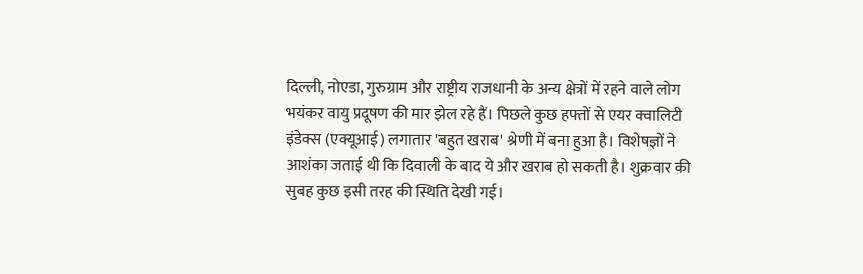दिल्ली, नोएडा, गुरुग्राम और राष्ट्रीय राजधानी के अन्य क्षेत्रों में रहने वाले लोग भयंकर वायु प्रदूषण की मार झेल रहे हैं। पिछले कुछ हफ्तों से एयर क्वालिटी इंडेक्स (एक्यूआई) लगातार 'बहुत खराब' श्रेणी में बना हुआ है। विशेषज्ञों ने आशंका जताई थी कि दिवाली के बाद ये और खराब हो सकती है। शुक्रवार की सुबह कुछ इसी तरह की स्थिति देखी गई।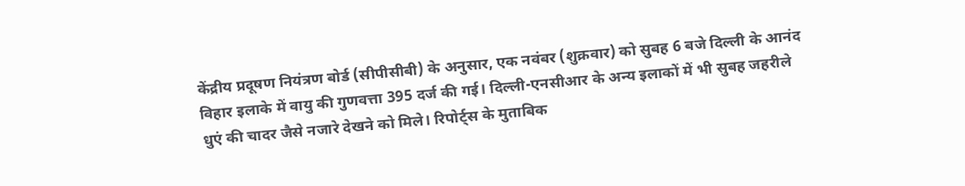केंद्रीय प्रदूषण नियंत्रण बोर्ड (सीपीसीबी) के अनुसार, एक नवंबर (शुक्रवार) को सुबह 6 बजे दिल्ली के आनंद विहार इलाके में वायु की गुणवत्ता 395 दर्ज की गई। दिल्ली-एनसीआर के अन्य इलाकों में भी सुबह जहरीले धुएं की चादर जैसे नजारे देखने को मिले। रिपोर्ट्स के मुताबिक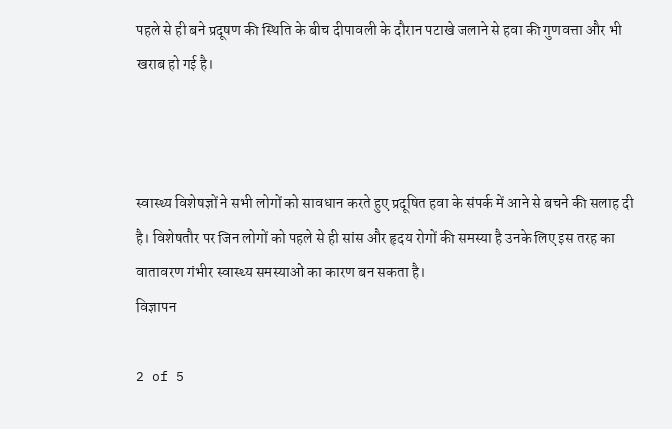पहले से ही बने प्रदूषण की स्थिति के बीच दीपावली के दौरान पटाखे जलाने से हवा की गुणवत्ता और भी खराब हो गई है।



स्वास्थ्य विशेषज्ञों ने सभी लोगों को सावधान करते हुए प्रदूषित हवा के संपर्क में आने से बचने की सलाह दी है। विशेषतौर पर जिन लोगों को पहले से ही सांस और हृदय रोगों की समस्या है उनके लिए इस तरह का वातावरण गंभीर स्वास्थ्य समस्याओं का कारण बन सकता है।
विज्ञापन

2 of 5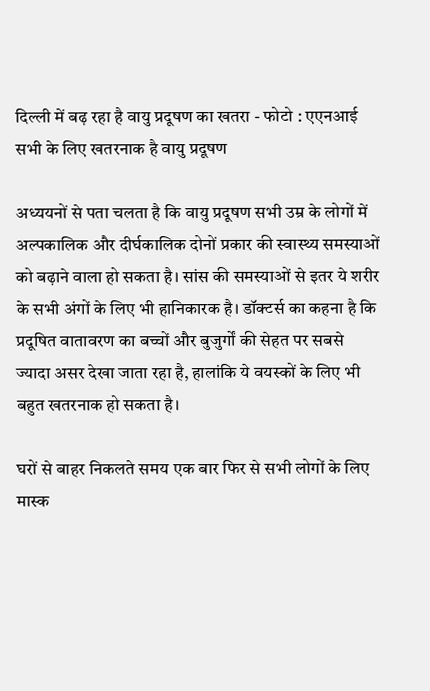दिल्ली में बढ़ रहा है वायु प्रदूषण का खतरा - फोटो : एएनआई
सभी के लिए खतरनाक है वायु प्रदूषण

अध्ययनों से पता चलता है कि वायु प्रदूषण सभी उम्र के लोगों में अल्पकालिक और दीर्घकालिक दोनों प्रकार की स्वास्थ्य समस्याओं को बढ़ाने वाला हो सकता है। सांस की समस्याओं से इतर ये शरीर के सभी अंगों के लिए भी हानिकारक है। डॉक्टर्स का कहना है कि प्रदूषित वातावरण का बच्चों और बुजुर्गों की सेहत पर सबसे ज्यादा असर देखा जाता रहा है, हालांकि ये वयस्कों के लिए भी बहुत खतरनाक हो सकता है।

घरों से बाहर निकलते समय एक बार फिर से सभी लोगों के लिए मास्क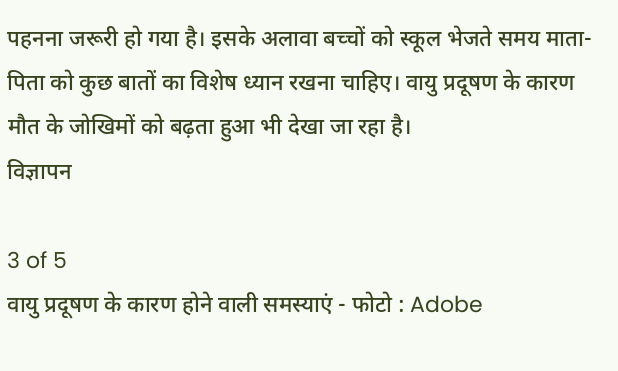पहनना जरूरी हो गया है। इसके अलावा बच्चों को स्कूल भेजते समय माता-पिता को कुछ बातों का विशेष ध्यान रखना चाहिए। वायु प्रदूषण के कारण मौत के जोखिमों को बढ़ता हुआ भी देखा जा रहा है।
विज्ञापन

3 of 5
वायु प्रदूषण के कारण होने वाली समस्याएं - फोटो : Adobe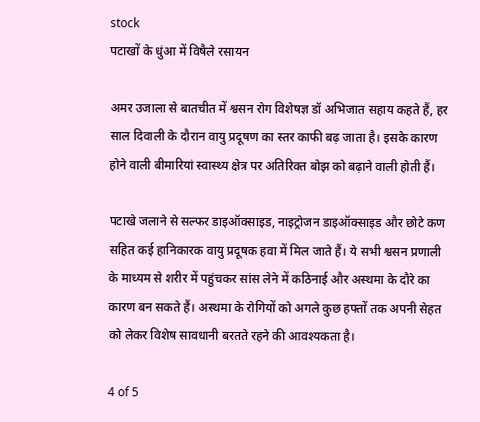stock
पटाखों के धुंआ में विषैले रसायन

अमर उजाला से बातचीत में श्वसन रोग विशेषज्ञ डॉ अभिजात सहाय कहते हैं, हर साल दिवाली के दौरान वायु प्रदूषण का स्तर काफी बढ़ जाता है। इसके कारण होने वाली बीमारियां स्वास्थ्य क्षेत्र पर अतिरिक्त बोझ को बढ़ाने वाली होती हैं।

पटाखे जलाने से सल्फर डाइऑक्साइड, नाइट्रोजन डाइऑक्साइड और छोटे कण सहित कई हानिकारक वायु प्रदूषक हवा में मिल जाते हैं। ये सभी श्वसन प्रणाली के माध्यम से शरीर में पहुंचकर सांस लेने में कठिनाई और अस्थमा के दौरे का कारण बन सकते हैं। अस्थमा के रोगियों को अगले कुछ हफ्तों तक अपनी सेहत को लेकर विशेष सावधानी बरतते रहने की आवश्यकता है।

4 of 5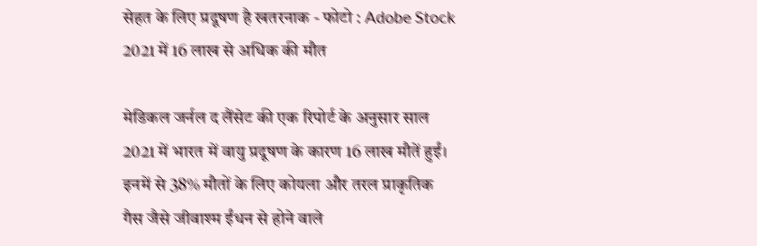सेहत के लिए प्रदूषण है खतरनाक - फोटो : Adobe Stock
2021 में 16 लाख से अधिक की मौत

मेडिकल जर्नल द लैंसेट की एक रिपोर्ट के अनुसार साल 2021 में भारत में वायु प्रदूषण के कारण 16 लाख मौतें हुईं। इनमें से 38% मौतों के लिए कोयला और तरल प्राकृतिक गैस जैसे जीवाश्म ईंधन से होने वाले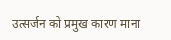उत्सर्जन को प्रमुख कारण माना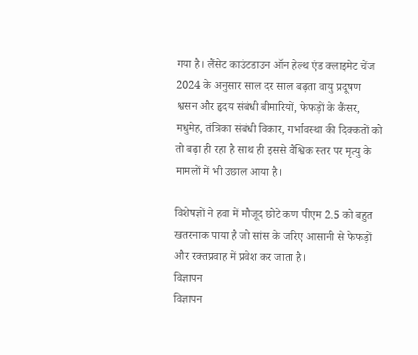गया है। लैंसेट काउंटडाउन ऑन हेल्थ एंड क्लाइमेट चेंज 2024 के अनुसार साल दर साल बढ़ता वायु प्रदूषण श्वसन और हृदय संबंधी बीमारियों, फेफड़ों के कैंसर, मधुमेह, तंत्रिका संबंधी विकार, गर्भावस्था की दिक्कतों को तो बढ़ा ही रहा है साथ ही इससे वैश्विक स्तर पर मृत्यु के मामलों में भी उछाल आया है।

विशेषज्ञों ने हवा में मौजूद छोटे कण पीएम 2.5 को बहुत खतरनाक पाया है जो सांस के जरिए आसानी से फेफड़ों और रक्तप्रवाह में प्रवेश कर जाता है।
विज्ञापन
विज्ञापन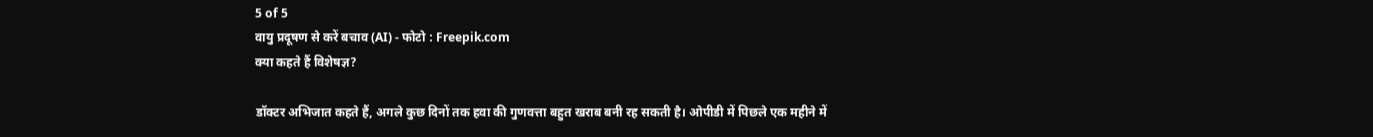5 of 5
वायु प्रदूषण से करें बचाव (AI) - फोटो : Freepik.com
क्या कहते हैं विशेषज्ञ?

डॉक्टर अभिजात कहते हैं, अगले कुछ दिनों तक हवा की गुणवत्ता बहुत खराब बनी रह सकती है। ओपीडी में पिछले एक महीने में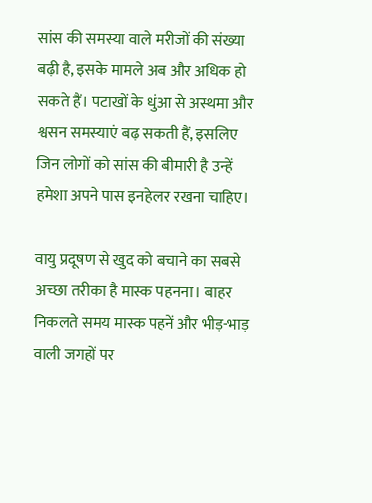सांस की समस्या वाले मरीजों की संख्या बढ़ी है, इसके मामले अब और अधिक हो सकते हैं। पटाखों के धुंआ से अस्थमा और श्वसन समस्याएं बढ़ सकती हैं, इसलिए जिन लोगों को सांस की बीमारी है उन्हें हमेशा अपने पास इनहेलर रखना चाहिए।

वायु प्रदूषण से खुद को बचाने का सबसे अच्छा तरीका है मास्क पहनना। बाहर निकलते समय मास्क पहनें और भीड़-भाड़ वाली जगहों पर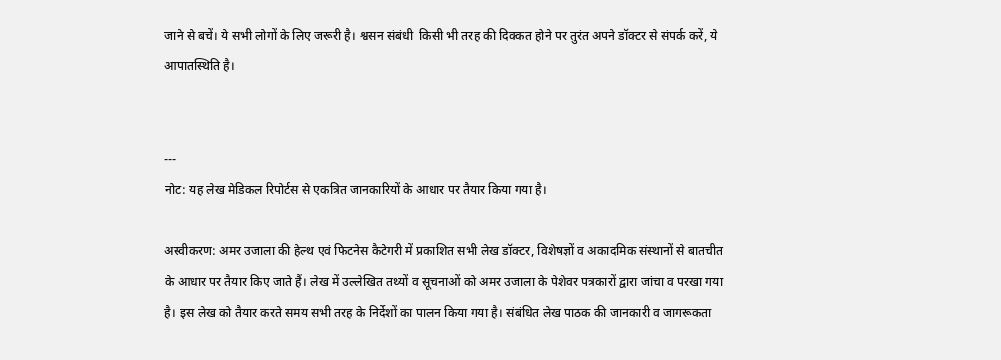जाने से बचें। ये सभी लोगों के लिए जरूरी है। श्वसन संबंधी  किसी भी तरह की दिक्कत होने पर तुरंत अपने डॉक्टर से संपर्क करें, ये आपातस्थिति है।


---
नोट: यह लेख मेडिकल रिपोर्टस से एकत्रित जानकारियों के आधार पर तैयार किया गया है।

अस्वीकरण: अमर उजाला की हेल्थ एवं फिटनेस कैटेगरी में प्रकाशित सभी लेख डॉक्टर, विशेषज्ञों व अकादमिक संस्थानों से बातचीत के आधार पर तैयार किए जाते हैं। लेख में उल्लेखित तथ्यों व सूचनाओं को अमर उजाला के पेशेवर पत्रकारों द्वारा जांचा व परखा गया है। इस लेख को तैयार करते समय सभी तरह के निर्देशों का पालन किया गया है। संबंधित लेख पाठक की जानकारी व जागरूकता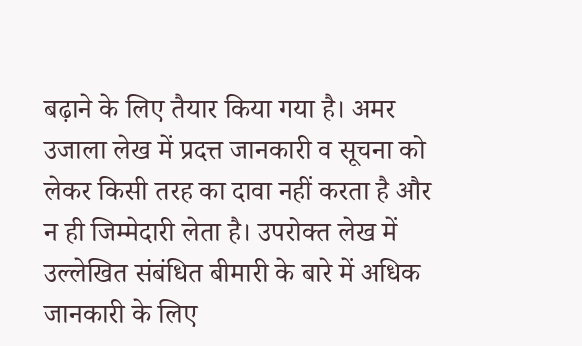बढ़ाने के लिए तैयार किया गया है। अमर उजाला लेख में प्रदत्त जानकारी व सूचना को लेकर किसी तरह का दावा नहीं करता है और न ही जिम्मेदारी लेता है। उपरोक्त लेख में उल्लेखित संबंधित बीमारी के बारे में अधिक जानकारी के लिए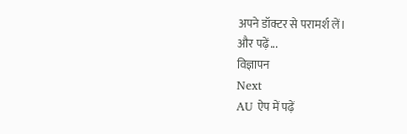अपने डॉक्टर से परामर्श लें।
और पढ़ें...
विज्ञापन
Next
AU ऐप में पढ़ें